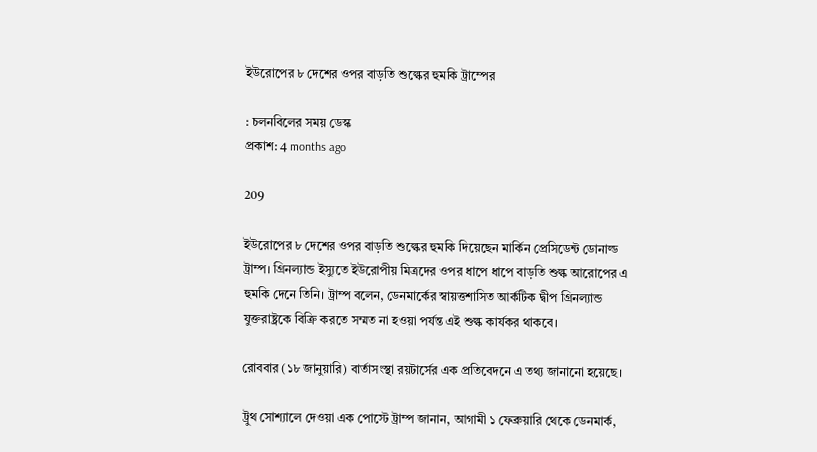ইউরোপের ৮ দেশের ওপর বাড়তি শুল্কের হুমকি ট্রাম্পের

: চলনবিলের সময় ডেস্ক
প্রকাশ: 4 months ago

209

ইউরোপের ৮ দেশের ওপর বাড়তি শুল্কের হুমকি দিয়েছেন মার্কিন প্রেসিডেন্ট ডোনাল্ড ট্রাম্প। গ্রিনল্যান্ড ইস্যুতে ইউরোপীয় মিত্রদের ওপর ধাপে ধাপে বাড়তি শুল্ক আরোপের এ হুমকি দেনে তিনি। ট্রাম্প বলেন, ডেনমার্কের স্বায়ত্তশাসিত আর্কটিক দ্বীপ গ্রিনল্যান্ড যুক্তরাষ্ট্রকে বিক্রি করতে সম্মত না হওয়া পর্যন্ত এই শুল্ক কার্যকর থাকবে।

রোববার (১৮ জানুয়ারি) বার্তাসংস্থা রয়টার্সের এক প্রতিবেদনে এ তথ্য জানানো হয়েছে।

ট্রুথ সোশ্যালে দেওয়া এক পোস্টে ট্রাম্প জানান, আগামী ১ ফেব্রুয়ারি থেকে ডেনমার্ক,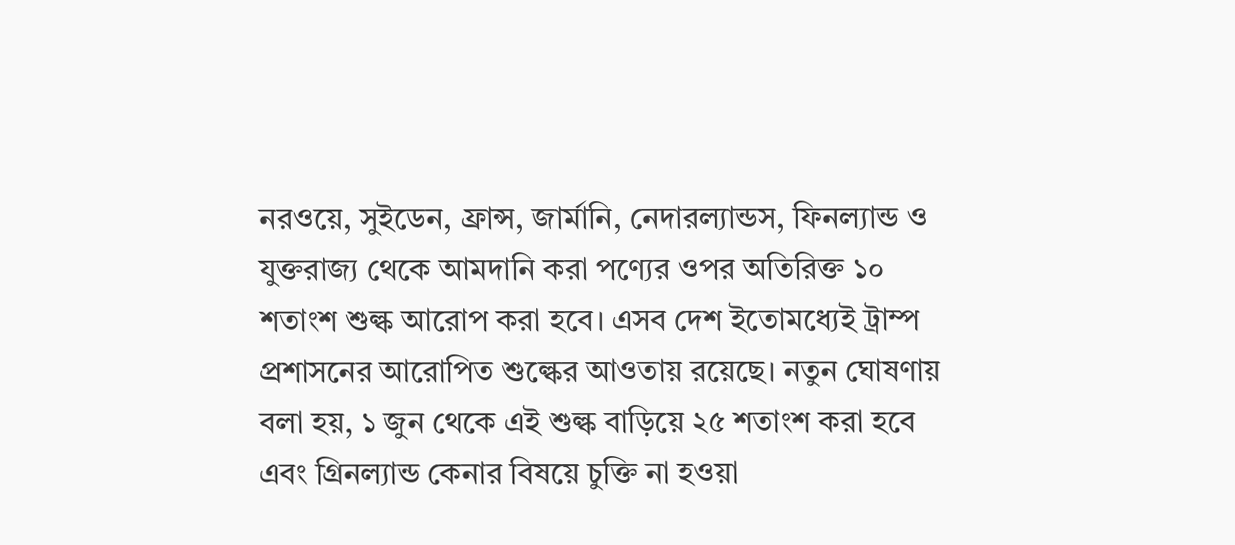নরওয়ে, সুইডেন, ফ্রান্স, জার্মানি, নেদারল্যান্ডস, ফিনল্যান্ড ও যুক্তরাজ্য থেকে আমদানি করা পণ্যের ওপর অতিরিক্ত ১০ শতাংশ শুল্ক আরোপ করা হবে। এসব দেশ ইতোমধ্যেই ট্রাম্প প্রশাসনের আরোপিত শুল্কের আওতায় রয়েছে। নতুন ঘোষণায় বলা হয়, ১ জুন থেকে এই শুল্ক বাড়িয়ে ২৫ শতাংশ করা হবে এবং গ্রিনল্যান্ড কেনার বিষয়ে চুক্তি না হওয়া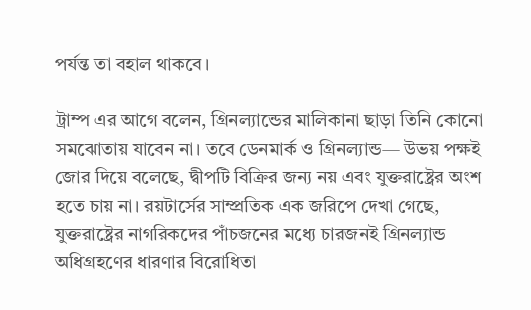পর্যন্ত তা বহাল থাকবে।

ট্রাম্প এর আগে বলেন, গ্রিনল্যান্ডের মালিকানা ছাড়া তিনি কোনো সমঝোতায় যাবেন না। তবে ডেনমার্ক ও গ্রিনল্যান্ড— উভয় পক্ষই জোর দিয়ে বলেছে, দ্বীপটি বিক্রির জন্য নয় এবং যুক্তরাষ্ট্রের অংশ হতে চায় না। রয়টার্সের সাম্প্রতিক এক জরিপে দেখা গেছে, যুক্তরাষ্ট্রের নাগরিকদের পাঁচজনের মধ্যে চারজনই গ্রিনল্যান্ড অধিগ্রহণের ধারণার বিরোধিতা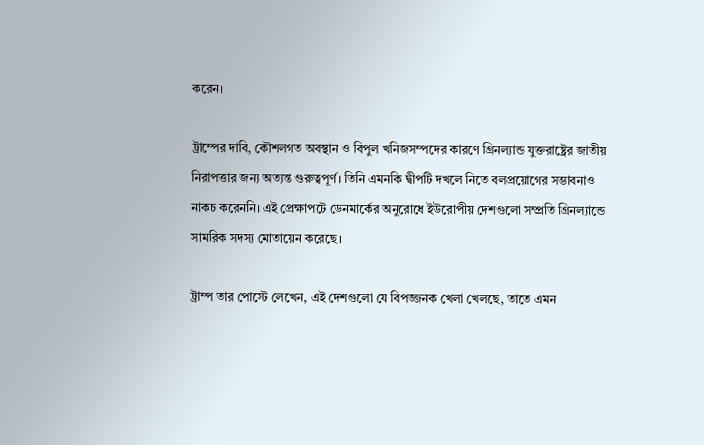করেন।

ট্রাম্পের দাবি, কৌশলগত অবস্থান ও বিপুল খনিজসম্পদের কারণে গ্রিনল্যান্ড যুক্তরাষ্ট্রের জাতীয় নিরাপত্তার জন্য অত্যন্ত গুরুত্বপূর্ণ। তিনি এমনকি দ্বীপটি দখলে নিতে বলপ্রয়োগের সম্ভাবনাও নাকচ করেননি। এই প্রেক্ষাপটে ডেনমার্কের অনুরোধে ইউরোপীয় দেশগুলো সম্প্রতি গ্রিনল্যান্ডে সামরিক সদস্য মোতায়েন করেছে।

ট্রাম্প তার পোস্টে লেখেন, এই দেশগুলো যে বিপজ্জনক খেলা খেলছে, তাতে এমন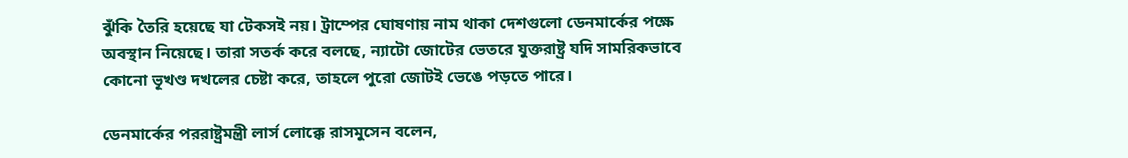ঝুঁকি তৈরি হয়েছে যা টেকসই নয়। ট্রাম্পের ঘোষণায় নাম থাকা দেশগুলো ডেনমার্কের পক্ষে অবস্থান নিয়েছে। তারা সতর্ক করে বলছে, ন্যাটো জোটের ভেতরে যুক্তরাষ্ট্র যদি সামরিকভাবে কোনো ভূখণ্ড দখলের চেষ্টা করে, তাহলে পুরো জোটই ভেঙে পড়তে পারে।

ডেনমার্কের পররাষ্ট্রমন্ত্রী লার্স লোক্কে রাসমুসেন বলেন,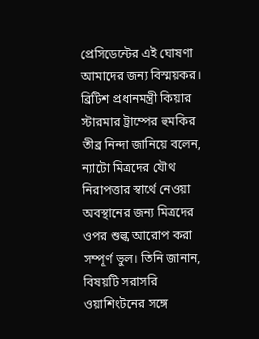প্রেসিডেন্টের এই ঘোষণা আমাদের জন্য বিস্ময়কর। ব্রিটিশ প্রধানমন্ত্রী কিয়ার স্টারমার ট্রাম্পের হুমকির তীব্র নিন্দা জানিয়ে বলেন, ন্যাটো মিত্রদের যৌথ নিরাপত্তার স্বার্থে নেওয়া অবস্থানের জন্য মিত্রদের ওপর শুল্ক আরোপ করা সম্পূর্ণ ভুল। তিনি জানান, বিষয়টি সরাসরি ওয়াশিংটনের সঙ্গে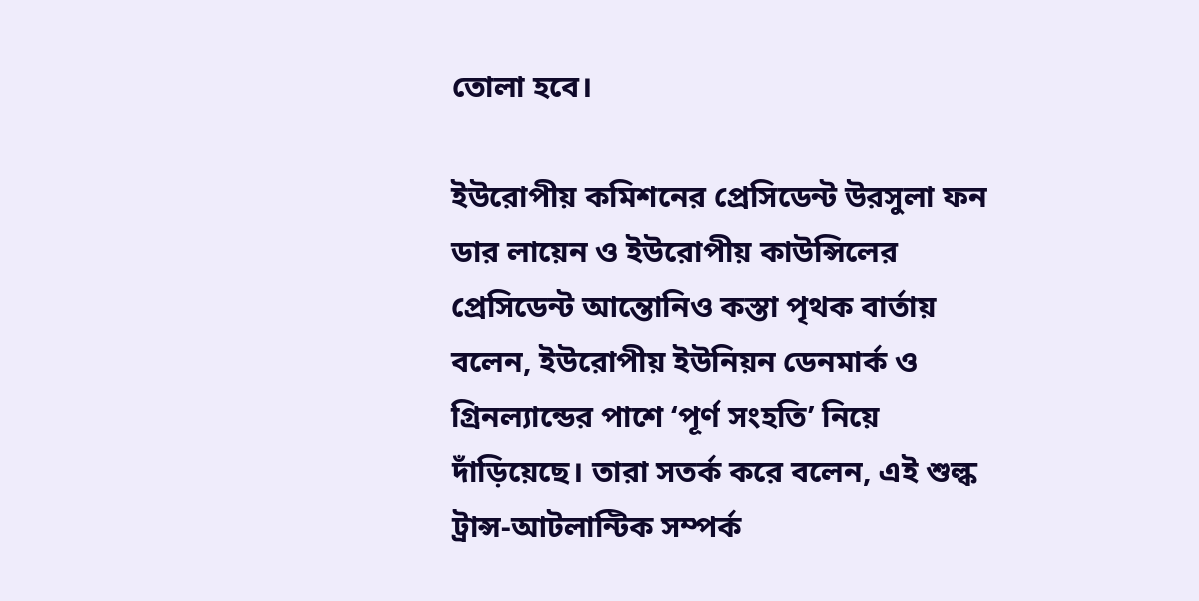তোলা হবে।

ইউরোপীয় কমিশনের প্রেসিডেন্ট উরসুলা ফন ডার লায়েন ও ইউরোপীয় কাউন্সিলের প্রেসিডেন্ট আন্তোনিও কস্তা পৃথক বার্তায় বলেন, ইউরোপীয় ইউনিয়ন ডেনমার্ক ও গ্রিনল্যান্ডের পাশে ‘পূর্ণ সংহতি’ নিয়ে দাঁড়িয়েছে। তারা সতর্ক করে বলেন, এই শুল্ক ট্রান্স-আটলান্টিক সম্পর্ক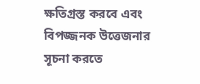ক্ষতিগ্রস্ত করবে এবং বিপজ্জনক উত্তেজনার সূচনা করতে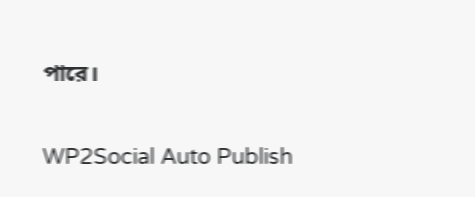পারে।

WP2Social Auto Publish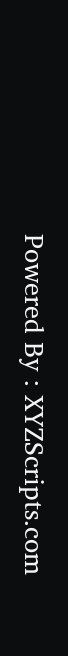Powered By : XYZScripts.com